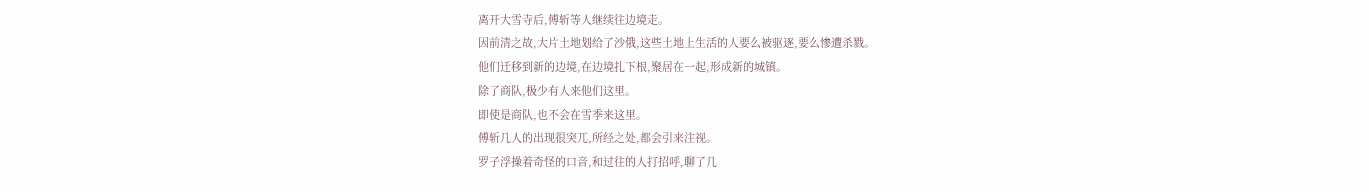离开大雪寺后,傅斩等人继续往边境走。
因前清之故,大片土地划给了沙俄,这些土地上生活的人要么被驱逐,要么惨遭杀戮。
他们迁移到新的边境,在边境扎下根,聚居在一起,形成新的城镇。
除了商队,极少有人来他们这里。
即使是商队,也不会在雪季来这里。
傅斩几人的出现很突兀,所经之处,都会引来注视。
罗子浮操着奇怪的口音,和过往的人打招呼,聊了几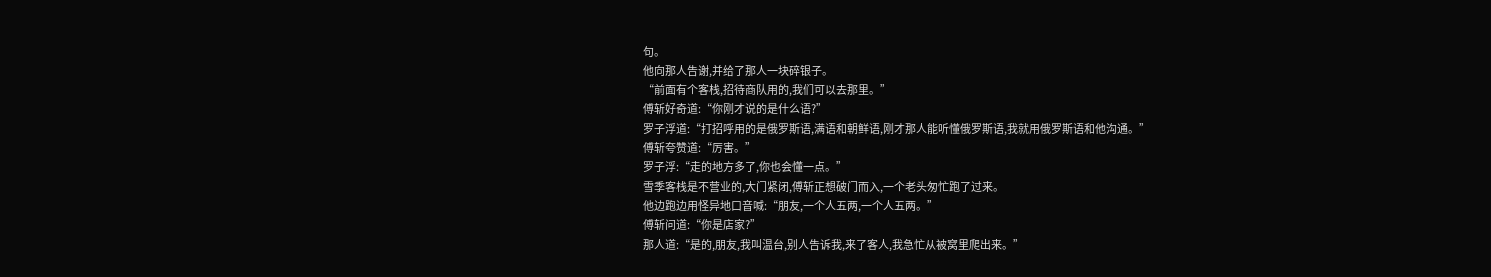句。
他向那人告谢,并给了那人一块碎银子。
“前面有个客栈,招待商队用的,我们可以去那里。”
傅斩好奇道:“你刚才说的是什么语?”
罗子浮道:“打招呼用的是俄罗斯语,满语和朝鲜语,刚才那人能听懂俄罗斯语,我就用俄罗斯语和他沟通。”
傅斩夸赞道:“厉害。”
罗子浮:“走的地方多了,你也会懂一点。”
雪季客栈是不营业的,大门紧闭,傅斩正想破门而入,一个老头匆忙跑了过来。
他边跑边用怪异地口音喊:“朋友,一个人五两,一个人五两。”
傅斩问道:“你是店家?”
那人道:“是的,朋友,我叫温台,别人告诉我,来了客人,我急忙从被窝里爬出来。”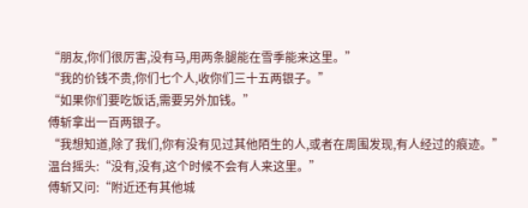“朋友,你们很厉害,没有马,用两条腿能在雪季能来这里。”
“我的价钱不贵,你们七个人,收你们三十五两银子。”
“如果你们要吃饭话,需要另外加钱。”
傅斩拿出一百两银子。
“我想知道,除了我们,你有没有见过其他陌生的人,或者在周围发现,有人经过的痕迹。”
温台摇头:“没有,没有,这个时候不会有人来这里。”
傅斩又问:“附近还有其他城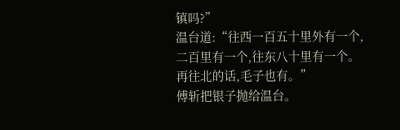镇吗?”
温台道:“往西一百五十里外有一个,二百里有一个,往东八十里有一个。再往北的话,毛子也有。”
傅斩把银子抛给温台。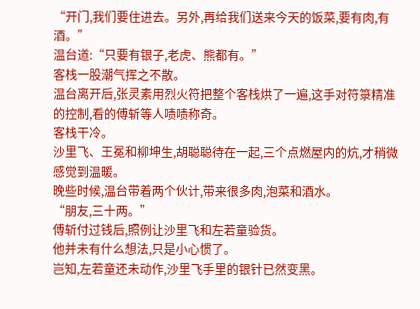“开门,我们要住进去。另外,再给我们送来今天的饭菜,要有肉,有酒。”
温台道:“只要有银子,老虎、熊都有。”
客栈一股潮气挥之不散。
温台离开后,张灵素用烈火符把整个客栈烘了一遍,这手对符箓精准的控制,看的傅斩等人啧啧称奇。
客栈干冷。
沙里飞、王冕和柳坤生,胡聪聪待在一起,三个点燃屋内的炕,才稍微感觉到温暖。
晚些时候,温台带着两个伙计,带来很多肉,泡菜和酒水。
“朋友,三十两。”
傅斩付过钱后,照例让沙里飞和左若童验货。
他并未有什么想法,只是小心惯了。
岂知,左若童还未动作,沙里飞手里的银针已然变黑。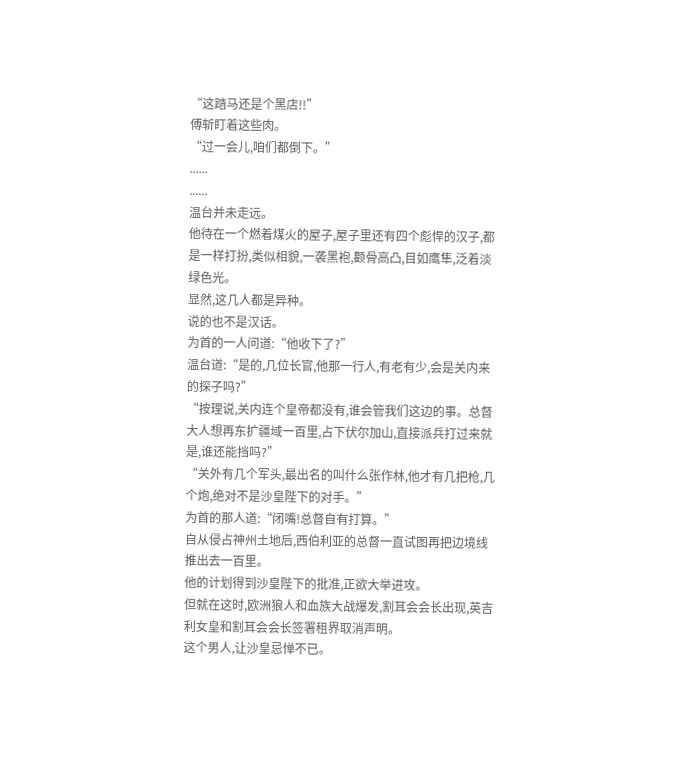“这踏马还是个黑店!!”
傅斩盯着这些肉。
“过一会儿,咱们都倒下。”
......
......
温台并未走远。
他待在一个燃着煤火的屋子,屋子里还有四个彪悍的汉子,都是一样打扮,类似相貌,一袭黑袍,颧骨高凸,目如鹰隼,泛着淡绿色光。
显然,这几人都是异种。
说的也不是汉话。
为首的一人问道:“他收下了?”
温台道:“是的,几位长官,他那一行人,有老有少,会是关内来的探子吗?”
“按理说,关内连个皇帝都没有,谁会管我们这边的事。总督大人想再东扩疆域一百里,占下伏尔加山,直接派兵打过来就是,谁还能挡吗?”
“关外有几个军头,最出名的叫什么张作林,他才有几把枪,几个炮,绝对不是沙皇陛下的对手。”
为首的那人道:“闭嘴!总督自有打算。”
自从侵占神州土地后,西伯利亚的总督一直试图再把边境线推出去一百里。
他的计划得到沙皇陛下的批准,正欲大举进攻。
但就在这时,欧洲狼人和血族大战爆发,割耳会会长出现,英吉利女皇和割耳会会长签署租界取消声明。
这个男人,让沙皇忌惮不已。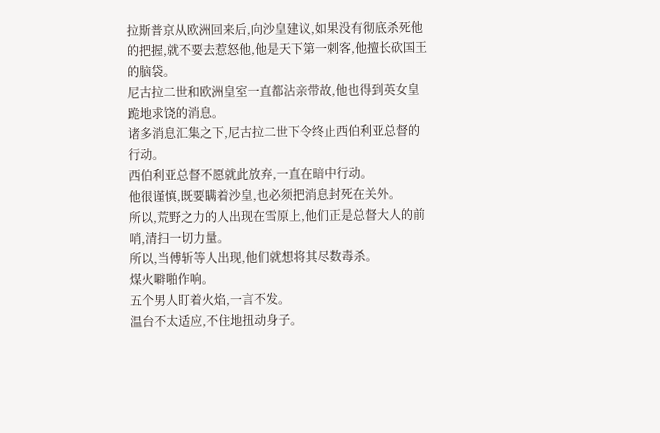拉斯普京从欧洲回来后,向沙皇建议,如果没有彻底杀死他的把握,就不要去惹怒他,他是天下第一刺客,他擅长砍国王的脑袋。
尼古拉二世和欧洲皇室一直都沾亲带故,他也得到英女皇跪地求饶的消息。
诸多消息汇集之下,尼古拉二世下令终止西伯利亚总督的行动。
西伯利亚总督不愿就此放弃,一直在暗中行动。
他很谨慎,既要瞒着沙皇,也必须把消息封死在关外。
所以,荒野之力的人出现在雪原上,他们正是总督大人的前哨,清扫一切力量。
所以,当傅斩等人出现,他们就想将其尽数毒杀。
煤火噼啪作响。
五个男人盯着火焰,一言不发。
温台不太适应,不住地扭动身子。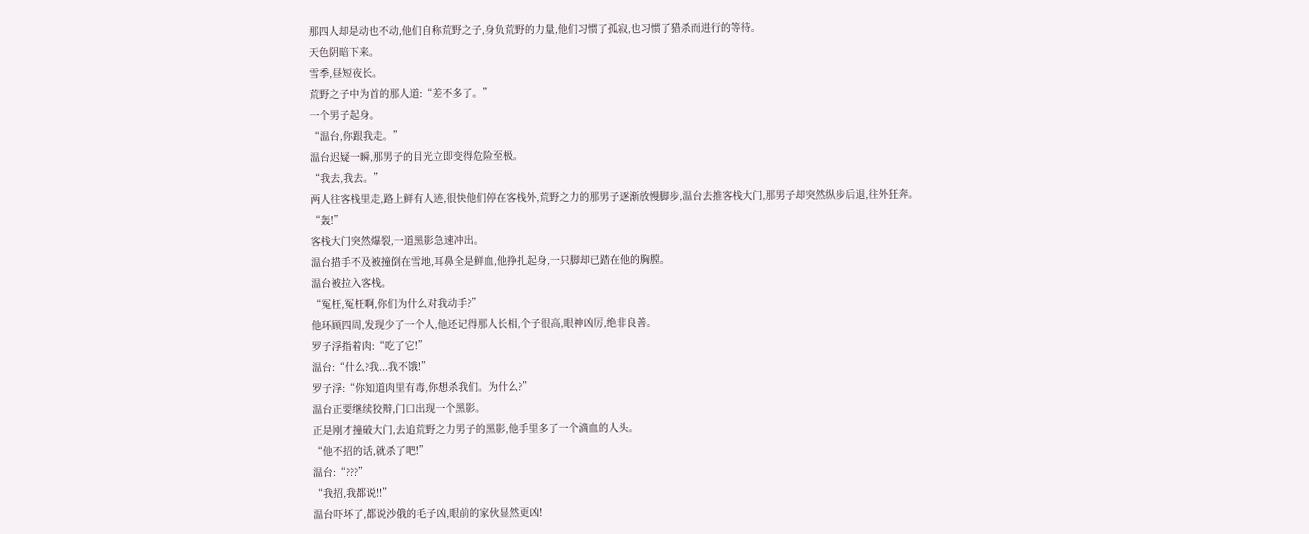那四人却是动也不动,他们自称荒野之子,身负荒野的力量,他们习惯了孤寂,也习惯了猎杀而进行的等待。
天色阴暗下来。
雪季,昼短夜长。
荒野之子中为首的那人道:“差不多了。”
一个男子起身。
“温台,你跟我走。”
温台迟疑一瞬,那男子的目光立即变得危险至极。
“我去,我去。”
两人往客栈里走,路上鲜有人迹,很快他们停在客栈外,荒野之力的那男子逐渐放慢脚步,温台去推客栈大门,那男子却突然纵步后退,往外狂奔。
“轰!”
客栈大门突然爆裂,一道黑影急速冲出。
温台措手不及被撞倒在雪地,耳鼻全是鲜血,他挣扎起身,一只脚却已踏在他的胸膛。
温台被拉入客栈。
“冤枉,冤枉啊,你们为什么对我动手?”
他环顾四周,发现少了一个人,他还记得那人长相,个子很高,眼神凶厉,绝非良善。
罗子浮指着肉:“吃了它!”
温台:“什么?我...我不饿!”
罗子浮:“你知道肉里有毒,你想杀我们。为什么?”
温台正要继续狡辩,门口出现一个黑影。
正是刚才撞破大门,去追荒野之力男子的黑影,他手里多了一个滴血的人头。
“他不招的话,就杀了吧!”
温台:“???”
“我招,我都说!!”
温台吓坏了,都说沙俄的毛子凶,眼前的家伙显然更凶!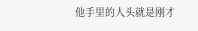他手里的人头就是刚才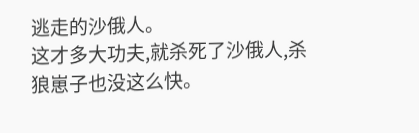逃走的沙俄人。
这才多大功夫,就杀死了沙俄人,杀狼崽子也没这么快。